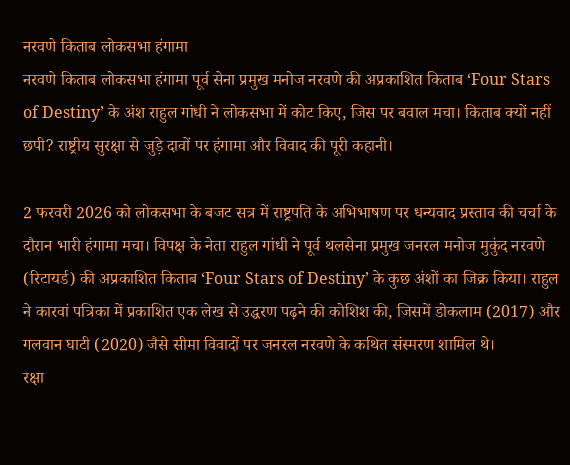नरवणे किताब लोकसभा हंगामा
नरवणे किताब लोकसभा हंगामा पूर्व सेना प्रमुख मनोज नरवणे की अप्रकाशित किताब ‘Four Stars of Destiny’ के अंश राहुल गांधी ने लोकसभा में कोट किए, जिस पर बवाल मचा। किताब क्यों नहीं छपी? राष्ट्रीय सुरक्षा से जुड़े दावों पर हंगामा और विवाद की पूरी कहानी।

2 फरवरी 2026 को लोकसभा के बजट सत्र में राष्ट्रपति के अभिभाषण पर धन्यवाद प्रस्ताव की चर्चा के दौरान भारी हंगामा मचा। विपक्ष के नेता राहुल गांधी ने पूर्व थलसेना प्रमुख जनरल मनोज मुकुंद नरवणे (रिटायर्ड) की अप्रकाशित किताब ‘Four Stars of Destiny’ के कुछ अंशों का जिक्र किया। राहुल ने कारवां पत्रिका में प्रकाशित एक लेख से उद्धरण पढ़ने की कोशिश की, जिसमें डोकलाम (2017) और गलवान घाटी (2020) जैसे सीमा विवादों पर जनरल नरवणे के कथित संस्मरण शामिल थे।
रक्षा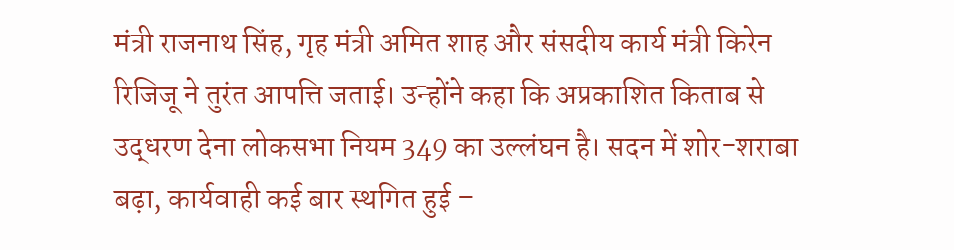मंत्री राजनाथ सिंह, गृह मंत्री अमित शाह और संसदीय कार्य मंत्री किरेन रिजिजू ने तुरंत आपत्ति जताई। उन्होंने कहा कि अप्रकाशित किताब से उद्धरण देना लोकसभा नियम 349 का उल्लंघन है। सदन में शोर-शराबा बढ़ा, कार्यवाही कई बार स्थगित हुई –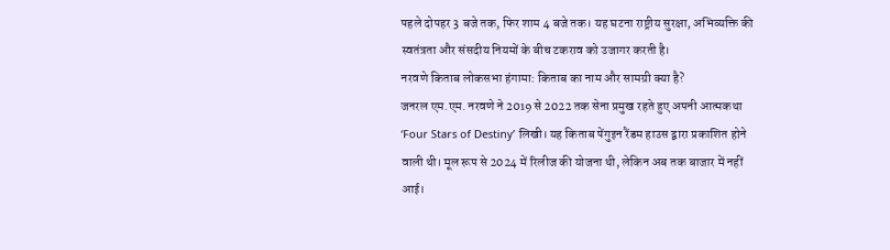पहले दोपहर 3 बजे तक, फिर शाम 4 बजे तक। यह घटना राष्ट्रीय सुरक्षा, अभिव्यक्ति की स्वतंत्रता और संसदीय नियमों के बीच टकराव को उजागर करती है।
नरवणे किताब लोकसभा हंगामा: किताब का नाम और सामग्री क्या है?
जनरल एम.एम. नरवणे ने 2019 से 2022 तक सेना प्रमुख रहते हुए अपनी आत्मकथा ‘Four Stars of Destiny’ लिखी। यह किताब पेंगुइन रैंडम हाउस द्वारा प्रकाशित होने वाली थी। मूल रूप से 2024 में रिलीज की योजना थी, लेकिन अब तक बाजार में नहीं आई।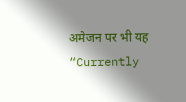अमेजन पर भी यह “Currently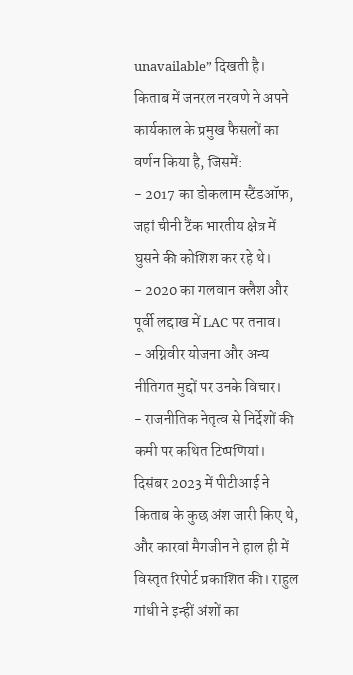unavailable” दिखती है।
किताब में जनरल नरवणे ने अपने कार्यकाल के प्रमुख फैसलों का वर्णन किया है, जिसमें:
- 2017 का डोकलाम स्टैंडऑफ, जहां चीनी टैंक भारतीय क्षेत्र में घुसने की कोशिश कर रहे थे।
- 2020 का गलवान क्लैश और पूर्वी लद्दाख में LAC पर तनाव।
- अग्निवीर योजना और अन्य नीतिगत मुद्दों पर उनके विचार।
- राजनीतिक नेतृत्व से निर्देशों की कमी पर कथित टिप्पणियां।
दिसंबर 2023 में पीटीआई ने किताब के कुछ अंश जारी किए थे, और कारवां मैगजीन ने हाल ही में विस्तृत रिपोर्ट प्रकाशित की। राहुल गांधी ने इन्हीं अंशों का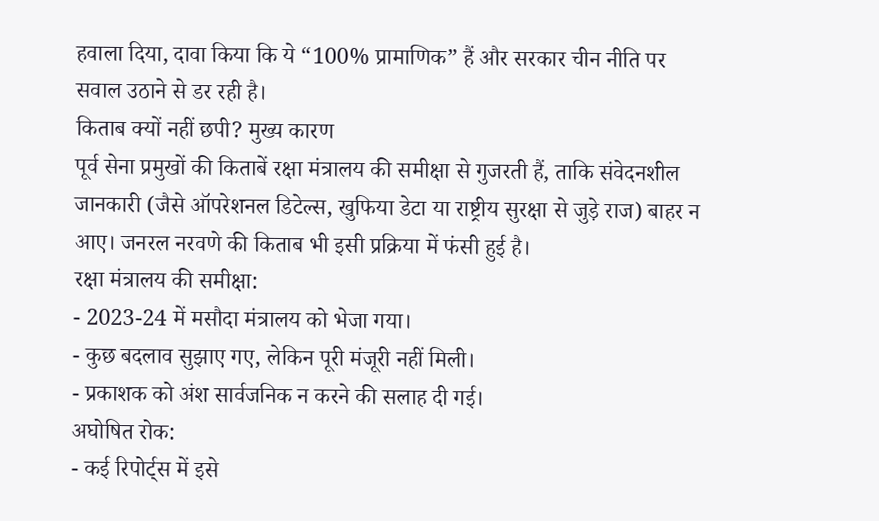हवाला दिया, दावा किया कि ये “100% प्रामाणिक” हैं और सरकार चीन नीति पर सवाल उठाने से डर रही है।
किताब क्यों नहीं छपी? मुख्य कारण
पूर्व सेना प्रमुखों की किताबें रक्षा मंत्रालय की समीक्षा से गुजरती हैं, ताकि संवेदनशील जानकारी (जैसे ऑपरेशनल डिटेल्स, खुफिया डेटा या राष्ट्रीय सुरक्षा से जुड़े राज) बाहर न आए। जनरल नरवणे की किताब भी इसी प्रक्रिया में फंसी हुई है।
रक्षा मंत्रालय की समीक्षा:
- 2023-24 में मसौदा मंत्रालय को भेजा गया।
- कुछ बदलाव सुझाए गए, लेकिन पूरी मंजूरी नहीं मिली।
- प्रकाशक को अंश सार्वजनिक न करने की सलाह दी गई।
अघोषित रोक:
- कई रिपोर्ट्स में इसे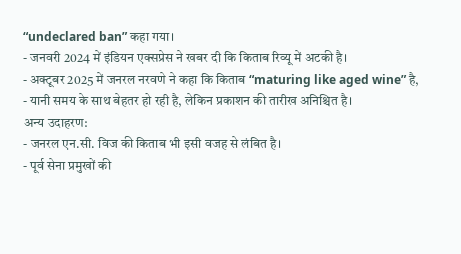“undeclared ban” कहा गया।
- जनवरी 2024 में इंडियन एक्सप्रेस ने खबर दी कि किताब रिव्यू में अटकी है।
- अक्टूबर 2025 में जनरल नरवणे ने कहा कि किताब “maturing like aged wine” है,
- यानी समय के साथ बेहतर हो रही है, लेकिन प्रकाशन की तारीख अनिश्चित है।
अन्य उदाहरण:
- जनरल एन.सी. विज की किताब भी इसी वजह से लंबित है।
- पूर्व सेना प्रमुखों की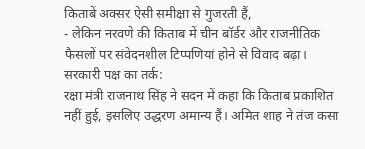किताबें अक्सर ऐसी समीक्षा से गुजरती हैं,
- लेकिन नरवणे की किताब में चीन बॉर्डर और राजनीतिक फैसलों पर संवेदनशील टिप्पणियां होने से विवाद बढ़ा।
सरकारी पक्ष का तर्क:
रक्षा मंत्री राजनाथ सिंह ने सदन में कहा कि किताब प्रकाशित नहीं हुई, इसलिए उद्धरण अमान्य हैं। अमित शाह ने तंज कसा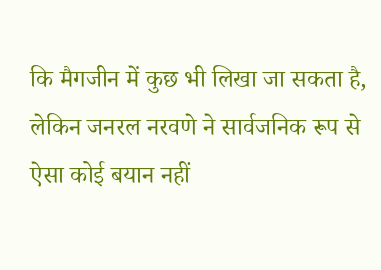कि मैगजीन में कुछ भी लिखा जा सकता है, लेकिन जनरल नरवणे ने सार्वजनिक रूप से ऐसा कोई बयान नहीं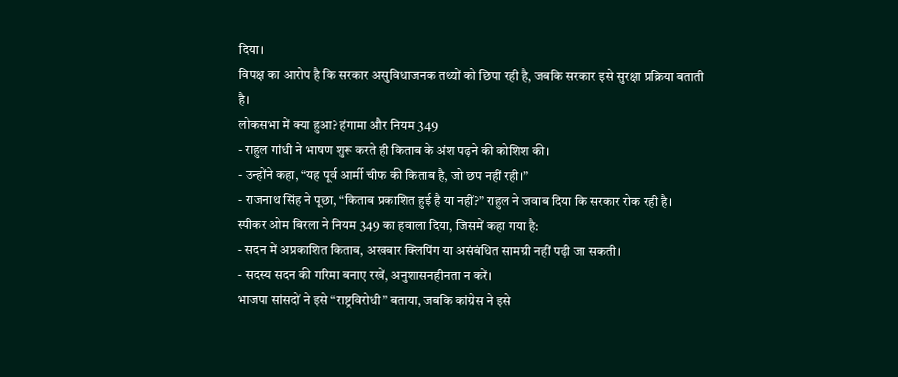दिया।
विपक्ष का आरोप है कि सरकार असुविधाजनक तथ्यों को छिपा रही है, जबकि सरकार इसे सुरक्षा प्रक्रिया बताती है।
लोकसभा में क्या हुआ? हंगामा और नियम 349
- राहुल गांधी ने भाषण शुरू करते ही किताब के अंश पढ़ने की कोशिश की।
- उन्होंने कहा, “यह पूर्व आर्मी चीफ की किताब है, जो छप नहीं रही।”
- राजनाथ सिंह ने पूछा, “किताब प्रकाशित हुई है या नहीं?” राहुल ने जवाब दिया कि सरकार रोक रही है।
स्पीकर ओम बिरला ने नियम 349 का हवाला दिया, जिसमें कहा गया है:
- सदन में अप्रकाशित किताब, अखबार क्लिपिंग या असंबंधित सामग्री नहीं पढ़ी जा सकती।
- सदस्य सदन की गरिमा बनाए रखें, अनुशासनहीनता न करें।
भाजपा सांसदों ने इसे “राष्ट्रविरोधी” बताया, जबकि कांग्रेस ने इसे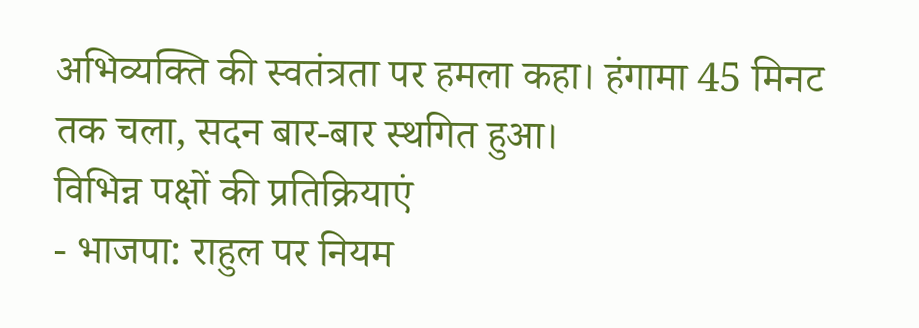अभिव्यक्ति की स्वतंत्रता पर हमला कहा। हंगामा 45 मिनट तक चला, सदन बार-बार स्थगित हुआ।
विभिन्न पक्षों की प्रतिक्रियाएं
- भाजपा: राहुल पर नियम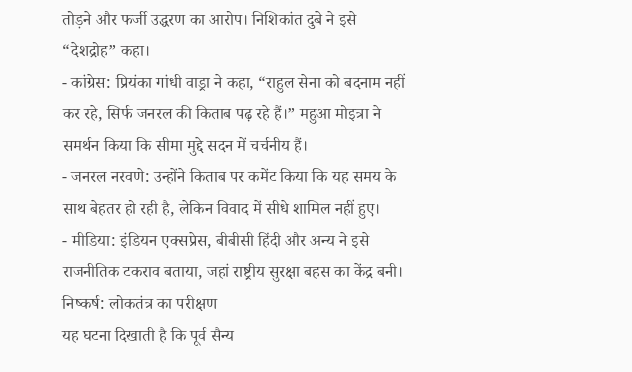तोड़ने और फर्जी उद्धरण का आरोप। निशिकांत दुबे ने इसे “देशद्रोह” कहा।
- कांग्रेस: प्रियंका गांधी वाड्रा ने कहा, “राहुल सेना को बदनाम नहीं कर रहे, सिर्फ जनरल की किताब पढ़ रहे हैं।” महुआ मोइत्रा ने समर्थन किया कि सीमा मुद्दे सदन में चर्चनीय हैं।
- जनरल नरवणे: उन्होंने किताब पर कमेंट किया कि यह समय के साथ बेहतर हो रही है, लेकिन विवाद में सीधे शामिल नहीं हुए।
- मीडिया: इंडियन एक्सप्रेस, बीबीसी हिंदी और अन्य ने इसे राजनीतिक टकराव बताया, जहां राष्ट्रीय सुरक्षा बहस का केंद्र बनी।
निष्कर्ष: लोकतंत्र का परीक्षण
यह घटना दिखाती है कि पूर्व सैन्य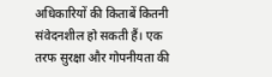अधिकारियों की किताबें कितनी संवेदनशील हो सकती हैं। एक तरफ सुरक्षा और गोपनीयता की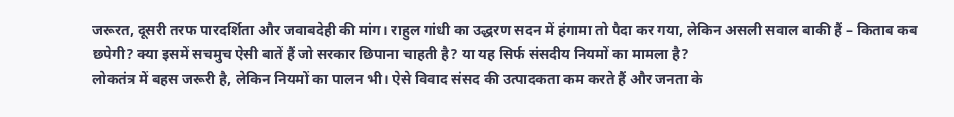जरूरत, दूसरी तरफ पारदर्शिता और जवाबदेही की मांग। राहुल गांधी का उद्धरण सदन में हंगामा तो पैदा कर गया, लेकिन असली सवाल बाकी हैं – किताब कब छपेगी? क्या इसमें सचमुच ऐसी बातें हैं जो सरकार छिपाना चाहती है? या यह सिर्फ संसदीय नियमों का मामला है?
लोकतंत्र में बहस जरूरी है, लेकिन नियमों का पालन भी। ऐसे विवाद संसद की उत्पादकता कम करते हैं और जनता के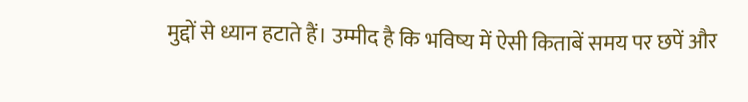मुद्दों से ध्यान हटाते हैं। उम्मीद है कि भविष्य में ऐसी किताबें समय पर छपें और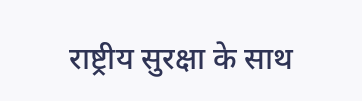राष्ट्रीय सुरक्षा के साथ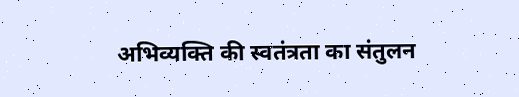अभिव्यक्ति की स्वतंत्रता का संतुलन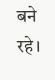बने रहे।